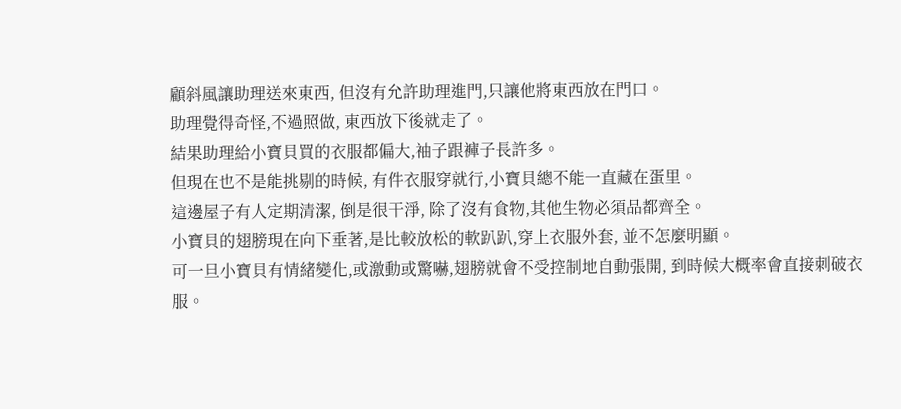顧斜風讓助理送來東西, 但沒有允許助理進門,只讓他將東西放在門口。
助理覺得奇怪,不過照做, 東西放下後就走了。
結果助理給小寶貝買的衣服都偏大,袖子跟褲子長許多。
但現在也不是能挑剔的時候, 有件衣服穿就行,小寶貝總不能一直藏在蛋里。
這邊屋子有人定期清潔, 倒是很干淨, 除了沒有食物,其他生物必須品都齊全。
小寶貝的翅膀現在向下垂著,是比較放松的軟趴趴,穿上衣服外套, 並不怎麼明顯。
可一旦小寶貝有情緒變化,或激動或驚嚇,翅膀就會不受控制地自動張開, 到時候大概率會直接刺破衣服。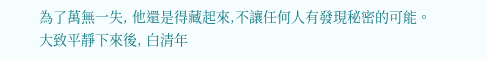為了萬無一失, 他還是得藏起來,不讓任何人有發現秘密的可能。
大致平靜下來後, 白清年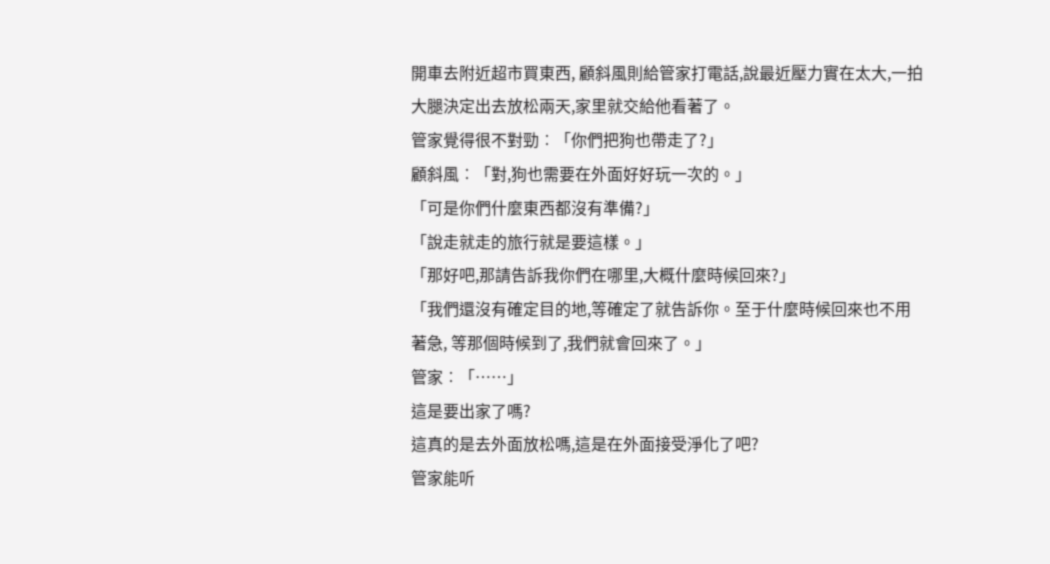開車去附近超市買東西, 顧斜風則給管家打電話,說最近壓力實在太大,一拍大腿決定出去放松兩天,家里就交給他看著了。
管家覺得很不對勁︰「你們把狗也帶走了?」
顧斜風︰「對,狗也需要在外面好好玩一次的。」
「可是你們什麼東西都沒有準備?」
「說走就走的旅行就是要這樣。」
「那好吧,那請告訴我你們在哪里,大概什麼時候回來?」
「我們還沒有確定目的地,等確定了就告訴你。至于什麼時候回來也不用著急, 等那個時候到了,我們就會回來了。」
管家︰「……」
這是要出家了嗎?
這真的是去外面放松嗎,這是在外面接受淨化了吧?
管家能听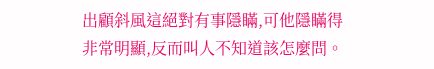出顧斜風這絕對有事隱瞞,可他隱瞞得非常明顯,反而叫人不知道該怎麼問。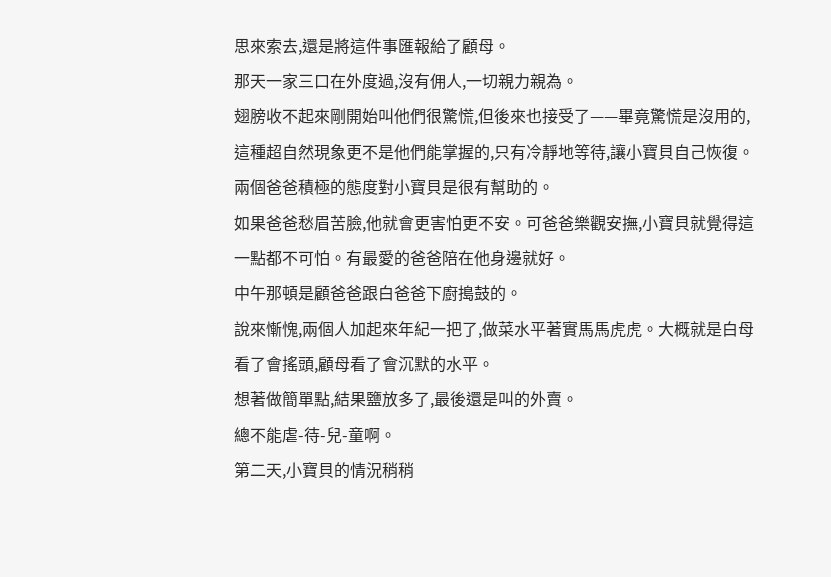思來索去,還是將這件事匯報給了顧母。
那天一家三口在外度過,沒有佣人,一切親力親為。
翅膀收不起來剛開始叫他們很驚慌,但後來也接受了——畢竟驚慌是沒用的,這種超自然現象更不是他們能掌握的,只有冷靜地等待,讓小寶貝自己恢復。
兩個爸爸積極的態度對小寶貝是很有幫助的。
如果爸爸愁眉苦臉,他就會更害怕更不安。可爸爸樂觀安撫,小寶貝就覺得這一點都不可怕。有最愛的爸爸陪在他身邊就好。
中午那頓是顧爸爸跟白爸爸下廚搗鼓的。
說來慚愧,兩個人加起來年紀一把了,做菜水平著實馬馬虎虎。大概就是白母看了會搖頭,顧母看了會沉默的水平。
想著做簡單點,結果鹽放多了,最後還是叫的外賣。
總不能虐-待-兒-童啊。
第二天,小寶貝的情況稍稍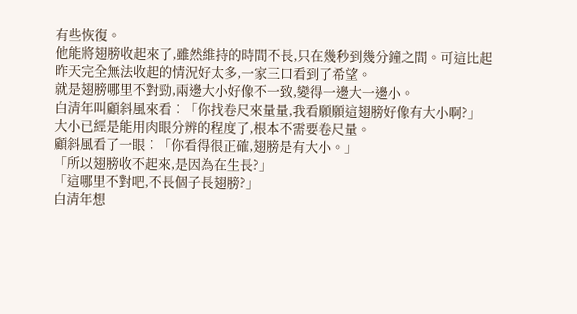有些恢復。
他能將翅膀收起來了,雖然維持的時間不長,只在幾秒到幾分鐘之間。可這比起昨天完全無法收起的情況好太多,一家三口看到了希望。
就是翅膀哪里不對勁,兩邊大小好像不一致,變得一邊大一邊小。
白清年叫顧斜風來看︰「你找卷尺來量量,我看願願這翅膀好像有大小啊?」
大小已經是能用肉眼分辨的程度了,根本不需要卷尺量。
顧斜風看了一眼︰「你看得很正確,翅膀是有大小。」
「所以翅膀收不起來,是因為在生長?」
「這哪里不對吧,不長個子長翅膀?」
白清年想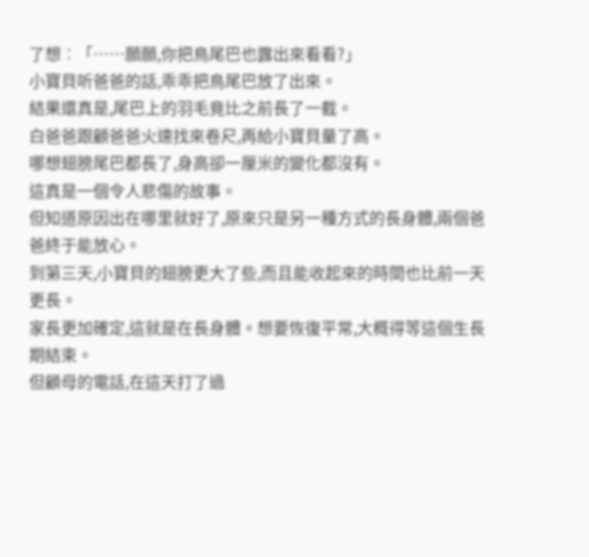了想︰「……願願,你把鳥尾巴也露出來看看?」
小寶貝听爸爸的話,乖乖把鳥尾巴放了出來。
結果還真是,尾巴上的羽毛竟比之前長了一截。
白爸爸跟顧爸爸火速找來卷尺,再給小寶貝量了高。
哪想翅膀尾巴都長了,身高卻一厘米的變化都沒有。
這真是一個令人悲傷的故事。
但知道原因出在哪里就好了,原來只是另一種方式的長身體,兩個爸爸終于能放心。
到第三天,小寶貝的翅膀更大了些,而且能收起來的時間也比前一天更長。
家長更加確定,這就是在長身體。想要恢復平常,大概得等這個生長期結束。
但顧母的電話,在這天打了過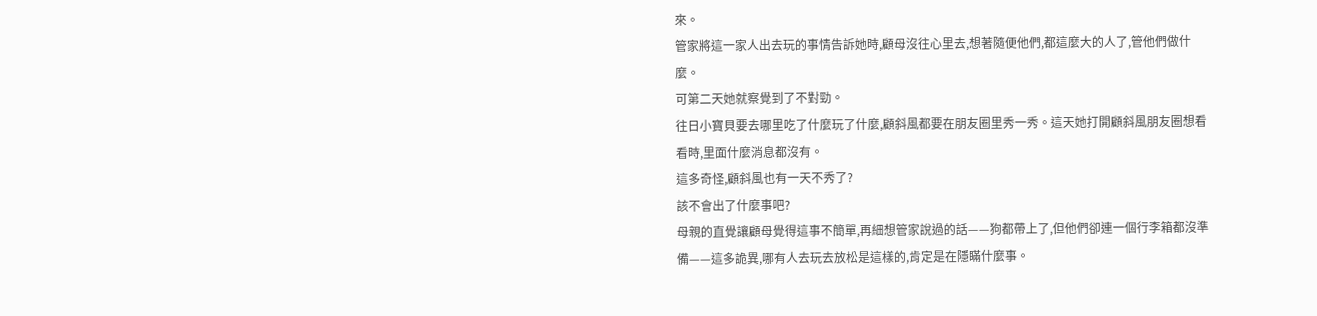來。
管家將這一家人出去玩的事情告訴她時,顧母沒往心里去,想著隨便他們,都這麼大的人了,管他們做什麼。
可第二天她就察覺到了不對勁。
往日小寶貝要去哪里吃了什麼玩了什麼,顧斜風都要在朋友圈里秀一秀。這天她打開顧斜風朋友圈想看看時,里面什麼消息都沒有。
這多奇怪,顧斜風也有一天不秀了?
該不會出了什麼事吧?
母親的直覺讓顧母覺得這事不簡單,再細想管家說過的話——狗都帶上了,但他們卻連一個行李箱都沒準備——這多詭異,哪有人去玩去放松是這樣的,肯定是在隱瞞什麼事。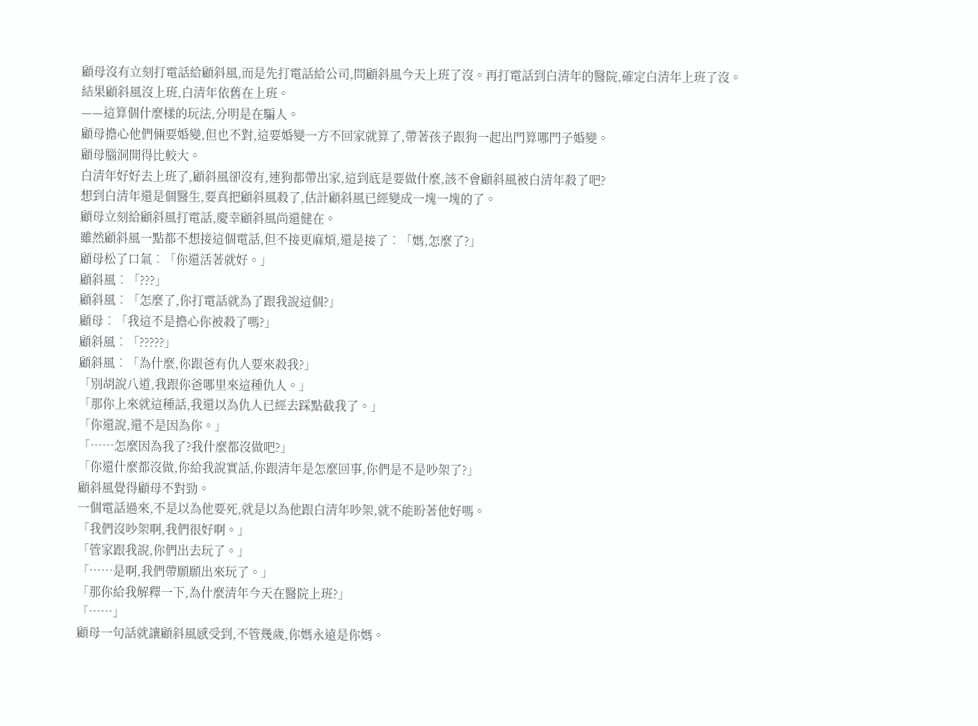顧母沒有立刻打電話給顧斜風,而是先打電話給公司,問顧斜風今天上班了沒。再打電話到白清年的醫院,確定白清年上班了沒。
結果顧斜風沒上班,白清年依舊在上班。
——這算個什麼樣的玩法,分明是在騙人。
顧母擔心他們倆要婚變,但也不對,這要婚變一方不回家就算了,帶著孩子跟狗一起出門算哪門子婚變。
顧母腦洞開得比較大。
白清年好好去上班了,顧斜風卻沒有,連狗都帶出家,這到底是要做什麼,該不會顧斜風被白清年殺了吧?
想到白清年還是個醫生,要真把顧斜風殺了,估計顧斜風已經變成一塊一塊的了。
顧母立刻給顧斜風打電話,慶幸顧斜風尚還健在。
雖然顧斜風一點都不想接這個電話,但不接更麻煩,還是接了︰「媽,怎麼了?」
顧母松了口氣︰「你還活著就好。」
顧斜風︰「???」
顧斜風︰「怎麼了,你打電話就為了跟我說這個?」
顧母︰「我這不是擔心你被殺了嗎?」
顧斜風︰「?????」
顧斜風︰「為什麼,你跟爸有仇人要來殺我?」
「別胡說八道,我跟你爸哪里來這種仇人。」
「那你上來就這種話,我還以為仇人已經去踩點截我了。」
「你還說,還不是因為你。」
「……怎麼因為我了?我什麼都沒做吧?」
「你還什麼都沒做,你給我說實話,你跟清年是怎麼回事,你們是不是吵架了?」
顧斜風覺得顧母不對勁。
一個電話過來,不是以為他要死,就是以為他跟白清年吵架,就不能盼著他好嗎。
「我們沒吵架啊,我們很好啊。」
「管家跟我說,你們出去玩了。」
「……是啊,我們帶願願出來玩了。」
「那你給我解釋一下,為什麼清年今天在醫院上班?」
「……」
顧母一句話就讓顧斜風感受到,不管幾歲,你媽永遠是你媽。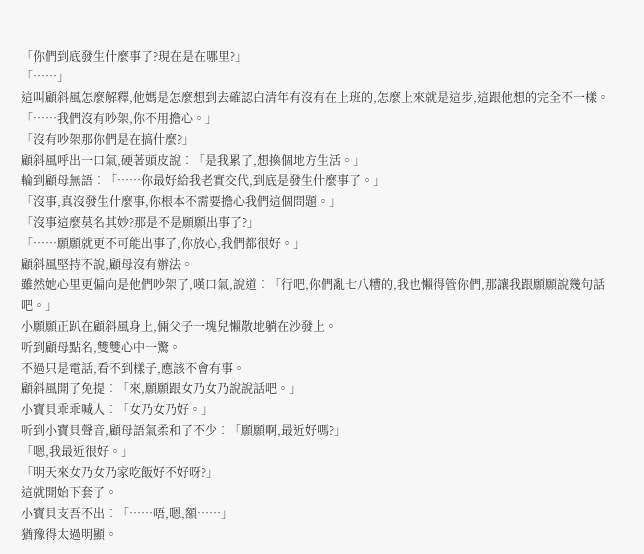「你們到底發生什麼事了?現在是在哪里?」
「……」
這叫顧斜風怎麼解釋,他媽是怎麼想到去確認白清年有沒有在上班的,怎麼上來就是這步,這跟他想的完全不一樣。
「……我們沒有吵架,你不用擔心。」
「沒有吵架那你們是在搞什麼?」
顧斜風呼出一口氣,硬著頭皮說︰「是我累了,想換個地方生活。」
輪到顧母無語︰「……你最好給我老實交代,到底是發生什麼事了。」
「沒事,真沒發生什麼事,你根本不需要擔心我們這個問題。」
「沒事這麼莫名其妙?那是不是願願出事了?」
「……願願就更不可能出事了,你放心,我們都很好。」
顧斜風堅持不說,顧母沒有辦法。
雖然她心里更偏向是他們吵架了,嘆口氣,說道︰「行吧,你們亂七八糟的,我也懶得管你們,那讓我跟願願說幾句話吧。」
小願願正趴在顧斜風身上,倆父子一塊兒懶散地躺在沙發上。
听到顧母點名,雙雙心中一驚。
不過只是電話,看不到樣子,應該不會有事。
顧斜風開了免提︰「來,願願跟女乃女乃說說話吧。」
小寶貝乖乖喊人︰「女乃女乃好。」
听到小寶貝聲音,顧母語氣柔和了不少︰「願願啊,最近好嗎?」
「嗯,我最近很好。」
「明天來女乃女乃家吃飯好不好呀?」
這就開始下套了。
小寶貝支吾不出︰「……唔,嗯,額……」
猶豫得太過明顯。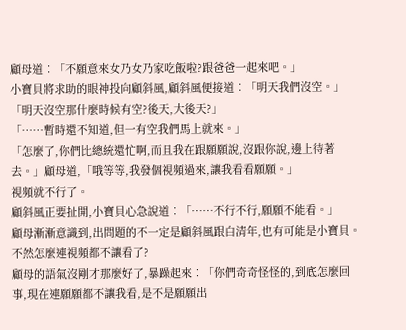顧母道︰「不願意來女乃女乃家吃飯啦?跟爸爸一起來吧。」
小寶貝將求助的眼神投向顧斜風,顧斜風便接道︰「明天我們沒空。」
「明天沒空那什麼時候有空?後天,大後天?」
「……暫時還不知道,但一有空我們馬上就來。」
「怎麼了,你們比總統還忙啊,而且我在跟願願說,沒跟你說,邊上待著去。」顧母道,「哦等等,我發個視頻過來,讓我看看願願。」
視頻就不行了。
顧斜風正要扯開,小寶貝心急說道︰「……不行不行,願願不能看。」
顧母漸漸意識到,出問題的不一定是顧斜風跟白清年,也有可能是小寶貝。
不然怎麼連視頻都不讓看了?
顧母的語氣沒剛才那麼好了,暴躁起來︰「你們奇奇怪怪的,到底怎麼回事,現在連願願都不讓我看,是不是願願出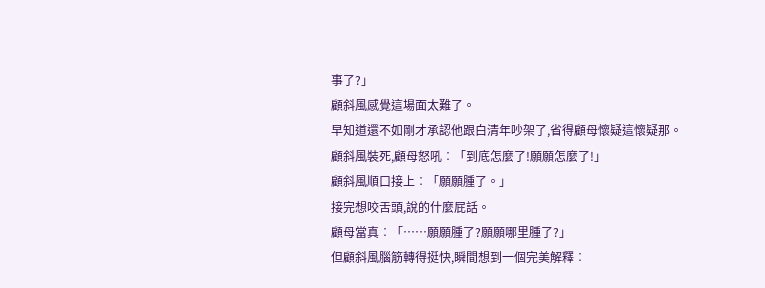事了?」
顧斜風感覺這場面太難了。
早知道還不如剛才承認他跟白清年吵架了,省得顧母懷疑這懷疑那。
顧斜風裝死,顧母怒吼︰「到底怎麼了!願願怎麼了!」
顧斜風順口接上︰「願願腫了。」
接完想咬舌頭,說的什麼屁話。
顧母當真︰「……願願腫了?願願哪里腫了?」
但顧斜風腦筋轉得挺快,瞬間想到一個完美解釋︰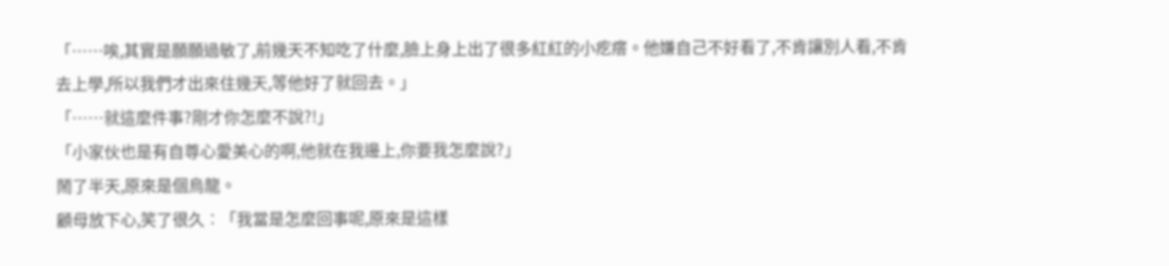「……唉,其實是願願過敏了,前幾天不知吃了什麼,臉上身上出了很多紅紅的小疙瘩。他嫌自己不好看了,不肯讓別人看,不肯去上學,所以我們才出來住幾天,等他好了就回去。」
「……就這麼件事?剛才你怎麼不說?!」
「小家伙也是有自尊心愛美心的啊,他就在我邊上,你要我怎麼說?」
鬧了半天,原來是個烏龍。
顧母放下心,笑了很久︰「我當是怎麼回事呢,原來是這樣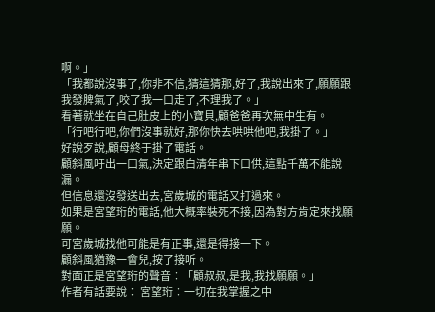啊。」
「我都說沒事了,你非不信,猜這猜那,好了,我說出來了,願願跟我發脾氣了,咬了我一口走了,不理我了。」
看著就坐在自己肚皮上的小寶貝,顧爸爸再次無中生有。
「行吧行吧,你們沒事就好,那你快去哄哄他吧,我掛了。」
好說歹說,顧母終于掛了電話。
顧斜風吁出一口氣,決定跟白清年串下口供,這點千萬不能說漏。
但信息還沒發送出去,宮歲城的電話又打過來。
如果是宮望珩的電話,他大概率裝死不接,因為對方肯定來找願願。
可宮歲城找他可能是有正事,還是得接一下。
顧斜風猶豫一會兒,按了接听。
對面正是宮望珩的聲音︰「顧叔叔,是我,我找願願。」
作者有話要說︰ 宮望珩︰一切在我掌握之中